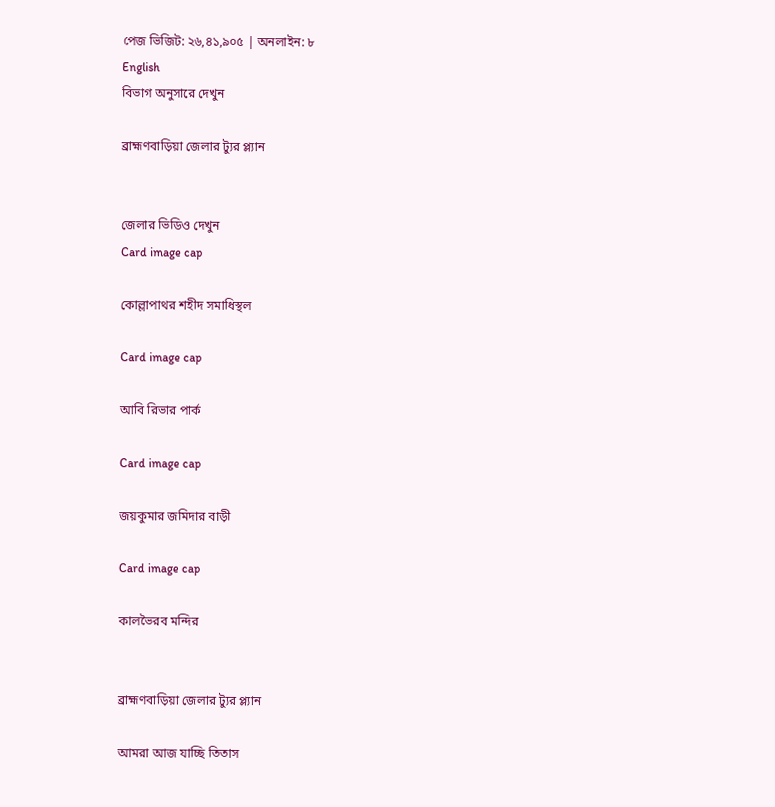পেজ ভিজিট: ২৬,৪১,৯০৫ | অনলাইন: ৮
English
বিভাগ অনুসারে দেখুন

ব্রাহ্মণবাড়িয়া জেলার ট্যুর প্ল্যান


জেলার ভিডিও দেখুন
Card image cap

কোল্লাপাথর শহীদ সমাধিস্থল

Card image cap

আবি রিভার পার্ক

Card image cap

জয়কুমার জমিদার বাড়ী

Card image cap

কালভৈরব মন্দির


ব্রাহ্মণবাড়িয়া জেলার ট্যুর প্ল্যান

আমরা আজ যাচ্ছি তিতাস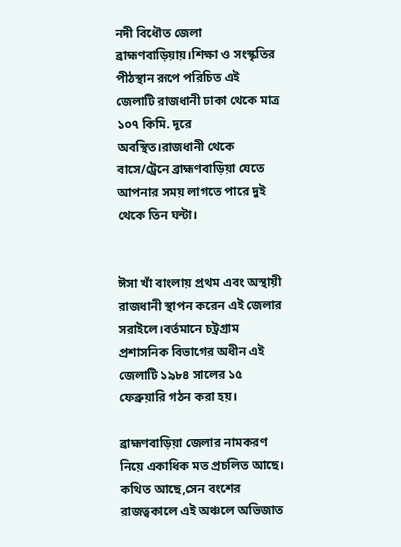নদী বিধৌত জেলা ব্রাহ্মণবাড়িয়ায়।শিক্ষা ও সংস্কৃতির পীঠস্থান রূপে পরিচিত এই জেলাটি রাজধানী ঢাকা থেকে মাত্র ১০৭ কিমি. দূরে অবস্থিত।রাজধানী থেকে বাসে/ট্রেনে ব্রাহ্মণবাড়িয়া যেতে আপনার সময় লাগতে পারে দুই থেকে তিন ঘন্টা।


ঈসা খাঁ বাংলায় প্রথম এবং অস্থায়ী রাজধানী স্থাপন করেন এই জেলার সরাইলে।বর্তমানে চট্রগ্রাম প্রশাসনিক বিভাগের অধীন এই জেলাটি ১৯৮৪ সালের ১৫ ফেব্রুয়ারি গঠন করা হয়।

ব্রাহ্মণবাড়িয়া জেলার নামকরণ নিয়ে একাধিক মত প্রচলিত আছে। কথিত আছে,সেন বংশের রাজত্বকালে এই অঞ্চলে অভিজাত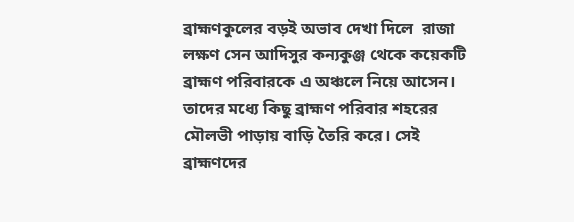ব্রাহ্মণকুলের বড়ই অভাব দেখা দিলে  রাজা লক্ষণ সেন আদিসুর কন্যকুঞ্জ থেকে কয়েকটি ব্রাহ্মণ পরিবারকে এ অঞ্চলে নিয়ে আসেন। তাদের মধ্যে কিছু ব্রাহ্মণ পরিবার শহরের মৌলভী পাড়ায় বাড়ি তৈরি করে। সেই ব্রাহ্মণদের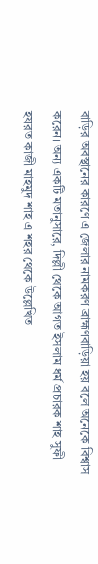বাড়ির অবস্থানের কারণে এ জেলার নামকরণ ব্রাহ্মণবাড়িয়া হয় বলে অনেকে বিশ্বাস করেন। অন্য একটি মতানুসারে, দিল্লী থেকে আগত ইসলাম ধর্ম প্রচারক শাহ সুফী হযরত কাজী মাহমুদ শাহ এ শহর থেকে উল্লেখিত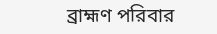ব্রাহ্মণ পরিবার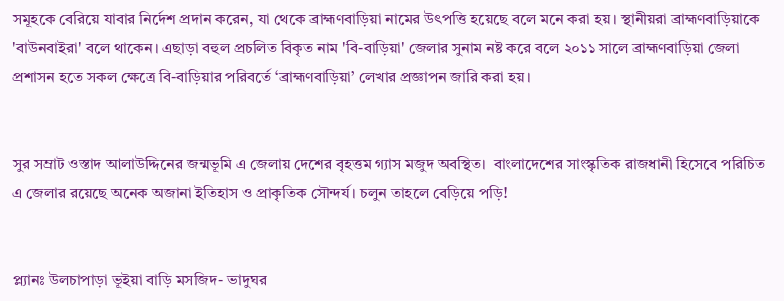সমূহকে বেরিয়ে যাবার নির্দেশ প্রদান করেন, যা থেকে ব্রাহ্মণবাড়িয়া নামের উৎপত্তি হয়েছে বলে মনে করা হয়। স্থানীয়রা ব্রাহ্মণবাড়িয়াকে 'বাউনবাইরা' বলে থাকেন। এছাড়া বহুল প্রচলিত বিকৃত নাম 'বি-বাড়িয়া' জেলার সুনাম নষ্ট করে বলে ২০১১ সালে ব্রাহ্মণবাড়িয়া জেলা প্রশাসন হতে সকল ক্ষেত্রে বি-বাড়িয়ার পরিবর্তে ‘ব্রাহ্মণবাড়িয়া’ লেখার প্রজ্ঞাপন জারি করা হয়।


সুর সম্রাট ওস্তাদ আলাউদ্দিনের জন্মভূমি এ জেলায় দেশের বৃহত্তম গ্যাস মজুদ অবস্থিত।  বাংলাদেশের সাংস্কৃতিক রাজধানী হিসেবে পরিচিত এ জেলার রয়েছে অনেক অজানা ইতিহাস ও প্রাকৃতিক সৌন্দর্য। চলুন তাহলে বেড়িয়ে পড়ি!


প্ল্যানঃ উলচাপাড়া ভূইয়া বাড়ি মসজিদ- ভাদুঘর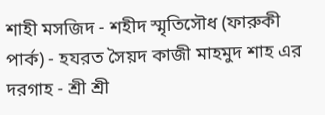শাহী মসজিদ - শহীদ স্মৃতিসৌধ (ফারুকী পার্ক) - হযরত সৈয়দ কাজী মাহমুদ শাহ এর দরগাহ - শ্রী শ্রী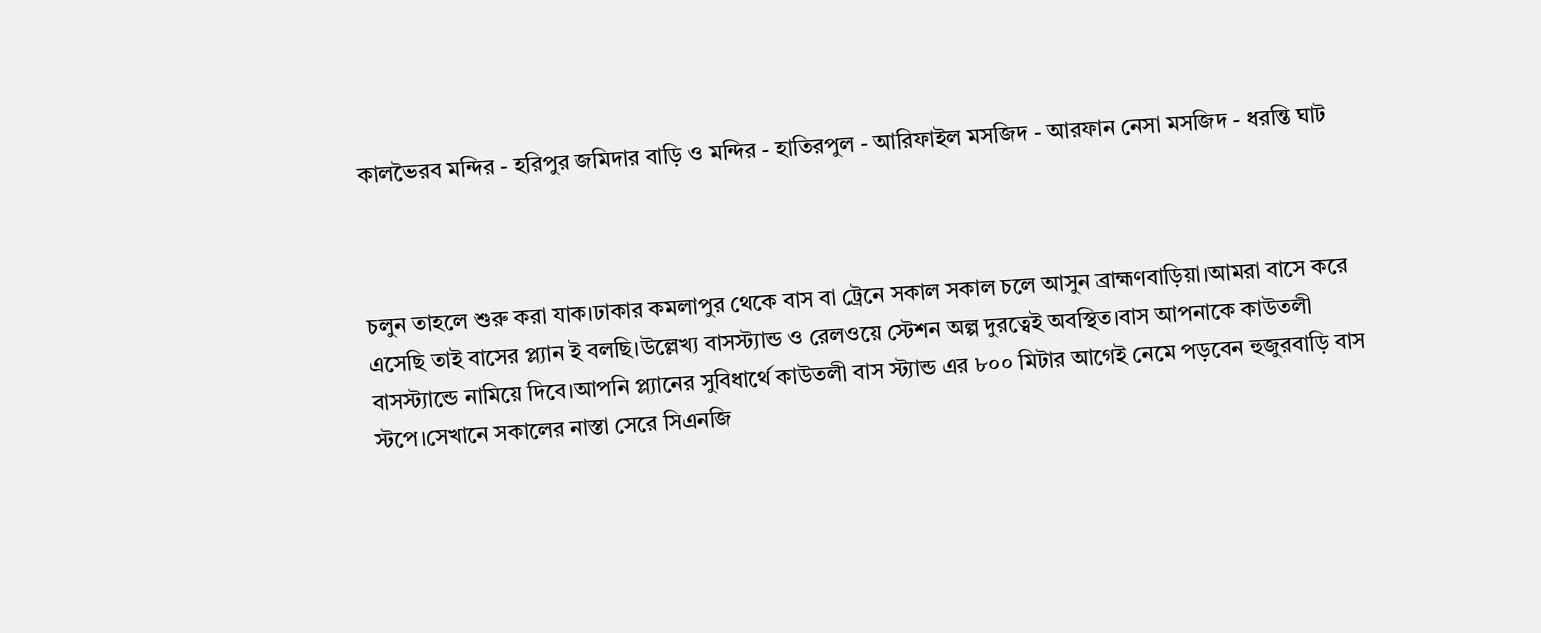কালভৈরব মন্দির - হরিপুর জমিদার বাড়ি ও মন্দির - হাতিরপুল - আরিফাইল মসজিদ - আরফান নেসা মসজিদ - ধরন্তি ঘাট



চলুন তাহলে শুরু করা যাক।ঢাকার কমলাপুর থেকে বাস বা ট্রেনে সকাল সকাল চলে আসুন ব্রাহ্মণবাড়িয়া।আমরা বাসে করে এসেছি তাই বাসের প্ল্যান ই বলছি।উল্লেখ্য বাসস্ট্যান্ড ও রেলওয়ে স্টেশন অল্প দুরত্বেই অবস্থিত।বাস আপনাকে কাউতলী বাসস্ট্যান্ডে নামিয়ে দিবে।আপনি প্ল্যানের সুবিধার্থে কাউতলী বাস স্ট্যান্ড এর ৮০০ মিটার আগেই নেমে পড়বেন হুজুরবাড়ি বাস স্টপে।সেখানে সকালের নাস্তা সেরে সিএনজি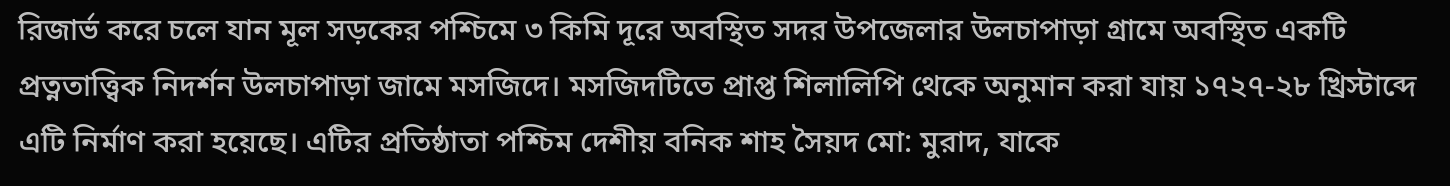রিজার্ভ করে চলে যান মূল সড়কের পশ্চিমে ৩ কিমি দূরে অবস্থিত সদর উপজেলার উলচাপাড়া গ্রামে অবস্থিত একটি প্রত্নতাত্ত্বিক নিদর্শন উলচাপাড়া জামে মসজিদে। মসজিদটিতে প্রাপ্ত শিলালিপি থেকে অনুমান করা যায় ১৭২৭-২৮ খ্রিস্টাব্দে এটি নির্মাণ করা হয়েছে। এটির প্রতিষ্ঠাতা পশ্চিম দেশীয় বনিক শাহ সৈয়দ মো: মুরাদ, যাকে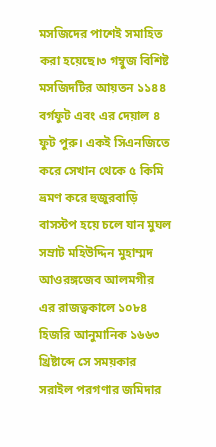মসজিদের পাশেই সমাহিত করা হয়েছে।৩ গম্বুজ বিশিষ্ট মসজিদটির আয়তন ১১৪৪ বর্গফুট এবং এর দেয়াল ৪ ফুট পুরু। একই সিএনজিতে করে সেখান থেকে ৫ কিমি ভ্রমণ করে হুজুরবাড়ি বাসস্টপ হয়ে চলে যান মুঘল সম্রাট মহিউদ্দিন মুহাম্মদ আওরঙ্গজেব আলমগীর এর রাজত্বকালে ১০৮৪ হিজরি আনুমানিক ১৬৬৩ খ্রিষ্টাব্দে সে সময়কার সরাইল পরগণার জমিদার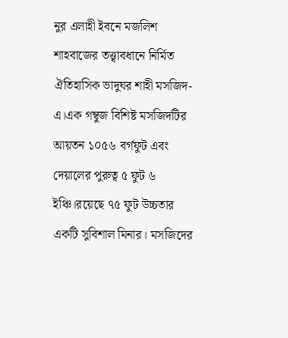নুর এলাহী ইবনে মজলিশ শাহবাজের তত্ত্বাবধানে নির্মিত ঐতিহাসিক ভাদুঘর শাহী মসজিদ-এ।এক গম্বুজ বিশিষ্ট মসজিদটির আয়তন ১০৫৬ বর্গফুট এবং দেয়ালের পুরুত্ব ৫ ফুট ৬ ইঞ্চি।রয়েছে ৭৫ ফুট উচ্চতার একটি সুবিশাল মিনার। মসজিদের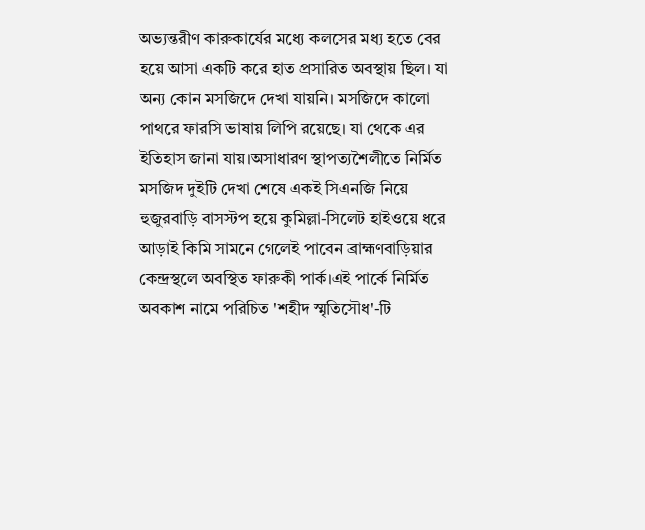অভ্যন্তরীণ কারুকার্যের মধ্যে কলসের মধ্য হতে বের হয়ে আসা একটি করে হাত প্রসারিত অবস্থায় ছিল। যা অন্য কোন মসজিদে দেখা যায়নি। মসজিদে কালো পাথরে ফারসি ভাষায় লিপি রয়েছে। যা থেকে এর ইতিহাস জানা যায়।অসাধারণ স্থাপত্যশৈলীতে নির্মিত মসজিদ দুইটি দেখা শেষে একই সিএনজি নিয়ে হুজুরবাড়ি বাসস্টপ হয়ে কুমিল্লা-সিলেট হাইওয়ে ধরে আড়াই কিমি সামনে গেলেই পাবেন ব্রাহ্মণবাড়িয়ার কেন্দ্রস্থলে অবস্থিত ফারুকী পার্ক।এই পার্কে নির্মিত অবকাশ নামে পরিচিত 'শহীদ স্মৃতিসৌধ'-টি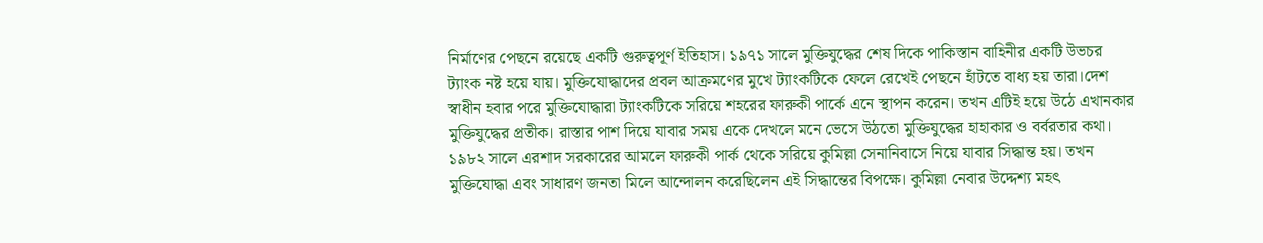নির্মাণের পেছনে রয়েছে একটি গুরুত্বপূর্ণ ইতিহাস। ১৯৭১ সালে মুক্তিযুদ্ধের শেষ দিকে পাকিস্তান বাহিনীর একটি উভচর ট্যাংক নষ্ট হয়ে যায়। মুক্তিযোদ্ধাদের প্রবল আক্রমণের মুখে ট্যাংকটিকে ফেলে রেখেই পেছনে হাঁটতে বাধ্য হয় তারা।দেশ স্বাধীন হবার পরে মুক্তিযোদ্ধারা ট্যাংকটিকে সরিয়ে শহরের ফারুকী পার্কে এনে স্থাপন করেন। তখন এটিই হয়ে উঠে এখানকার মুক্তিযুদ্ধের প্রতীক। রাস্তার পাশ দিয়ে যাবার সময় একে দেখলে মনে ভেসে উঠতো মুক্তিযুদ্ধের হাহাকার ও বর্বরতার কথা। ১৯৮২ সালে এরশাদ সরকারের আমলে ফারুকী পার্ক থেকে সরিয়ে কুমিল্লা সেনানিবাসে নিয়ে যাবার সিদ্ধান্ত হয়। তখন মুক্তিযোদ্ধা এবং সাধারণ জনতা মিলে আন্দোলন করেছিলেন এই সিদ্ধান্তের বিপক্ষে। কুমিল্লা নেবার উদ্দেশ্য মহৎ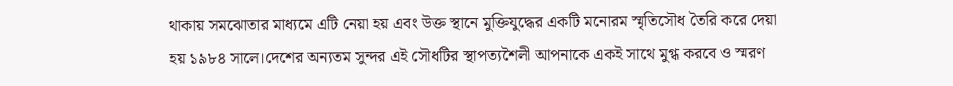থাকায় সমঝোতার মাধ্যমে এটি নেয়া হয় এবং উক্ত স্থানে মুক্তিযুদ্ধের একটি মনোরম স্মৃতিসৌধ তৈরি করে দেয়া হয় ১৯৮৪ সালে।দেশের অন্যতম সুন্দর এই সৌধটির স্থাপত্যশৈলী আপনাকে একই সাথে মুগ্ধ করবে ও স্মরণ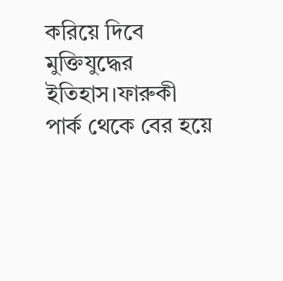করিয়ে দিবে মুক্তিযুদ্ধের ইতিহাস।ফারুকী পার্ক থেকে বের হয়ে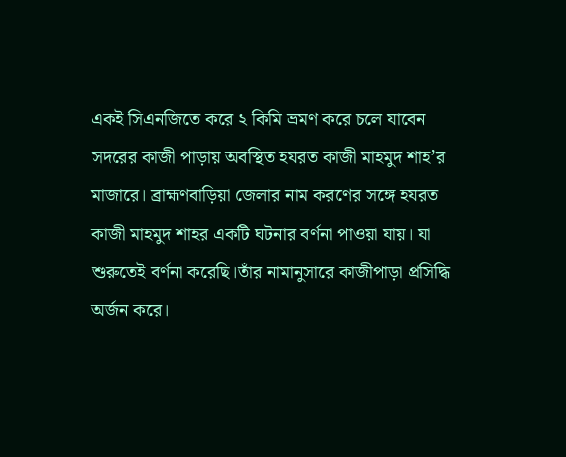একই সিএনজিতে করে ২ কিমি ভ্রমণ করে চলে যাবেন সদরের কাজী পাড়ায় অবস্থিত হযরত কাজী মাহমুদ শাহ’র মাজারে। ব্রাহ্মণবাড়িয়া জেলার নাম করণের সঙ্গে হযরত কাজী মাহমুদ শাহর একটি ঘটনার বর্ণনা পাওয়া যায়। যা শুরুতেই বর্ণনা করেছি।তাঁর নামানুসারে কাজীপাড়া প্রসিদ্ধি অর্জন করে।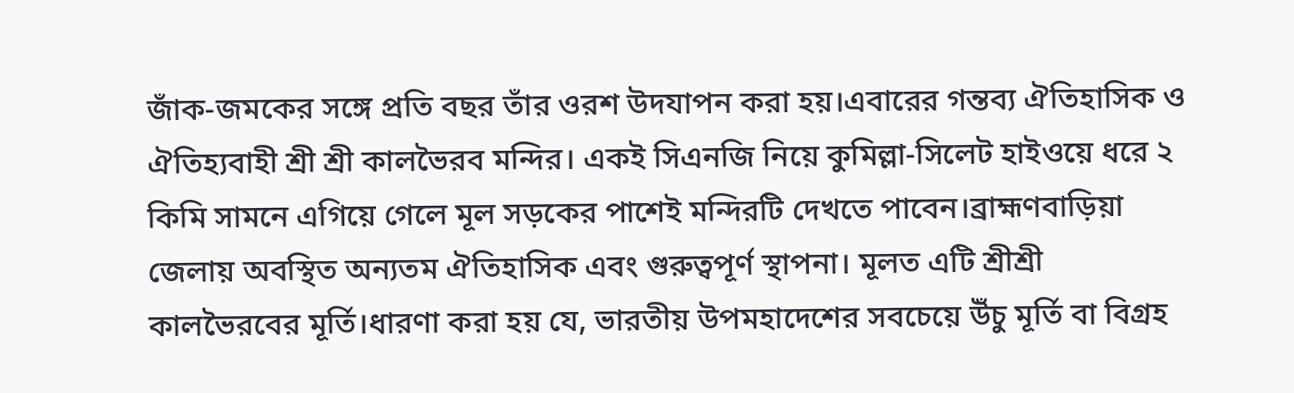জাঁক-জমকের সঙ্গে প্রতি বছর তাঁর ওরশ উদযাপন করা হয়।এবারের গন্তব্য ঐতিহাসিক ও ঐতিহ্যবাহী শ্রী শ্রী কালভৈরব মন্দির। একই সিএনজি নিয়ে কুমিল্লা-সিলেট হাইওয়ে ধরে ২ কিমি সামনে এগিয়ে গেলে মূল সড়কের পাশেই মন্দিরটি দেখতে পাবেন।ব্রাহ্মণবাড়িয়া জেলায় অবস্থিত অন্যতম ঐতিহাসিক এবং গুরুত্বপূর্ণ স্থাপনা। মূলত এটি শ্রীশ্রী কালভৈরবের মূর্তি।ধারণা করা হয় যে, ভারতীয় উপমহাদেশের সবচেয়ে উঁচু মূর্তি বা বিগ্রহ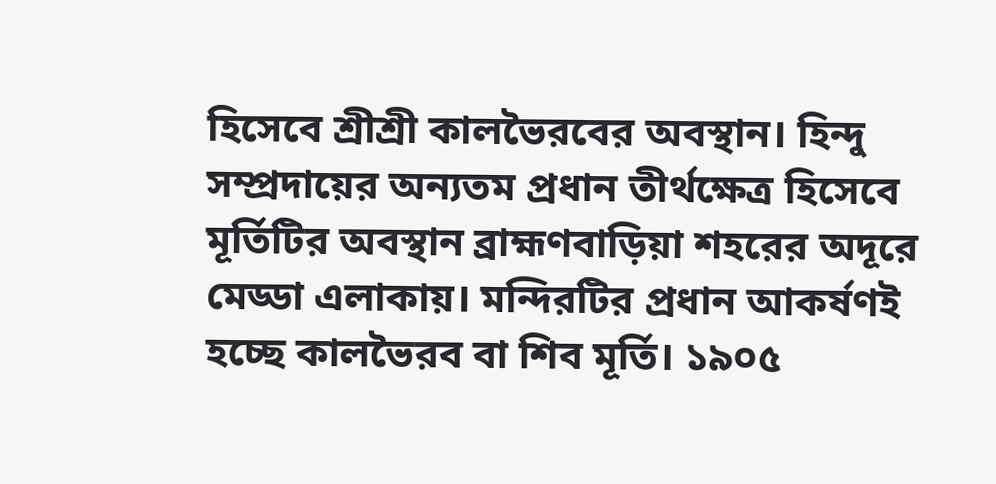হিসেবে শ্রীশ্রী কালভৈরবের অবস্থান। হিন্দু সম্প্রদায়ের অন্যতম প্রধান তীর্থক্ষেত্র হিসেবে মূর্তিটির অবস্থান ব্রাহ্মণবাড়িয়া শহরের অদূরে মেড্ডা এলাকায়। মন্দিরটির প্রধান আকর্ষণই হচ্ছে কালভৈরব বা শিব মূর্তি। ১৯০৫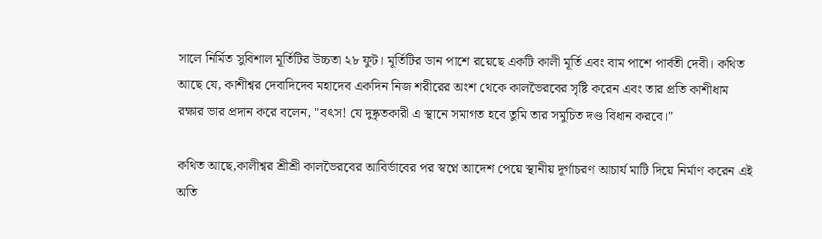সালে নির্মিত সুবিশাল মূর্তিটির উচ্চতা ২৮ ফুট। মূর্তিটির ডান পাশে রয়েছে একটি কালী মূর্তি এবং বাম পাশে পার্বতী দেবী। কথিত আছে যে, কাশীশ্বর দেবাদিদেব মহাদেব একদিন নিজ শরীরের অংশ থেকে কালভৈরবের সৃষ্টি করেন এবং তার প্রতি কাশীধাম রক্ষার ভার প্রদান করে বলেন, "বৎস! যে দুষ্কৃতকারী এ স্থানে সমাগত হবে তুমি তার সমুচিত দণ্ড বিধান করবে।"

কথিত আছে,কালীশ্বর শ্রীশ্রী কালভৈরবের আবির্ভাবের পর স্বপ্নে আদেশ পেয়ে স্থানীয় দূর্গাচরণ আচার্য মাটি দিয়ে নির্মাণ করেন এই অতি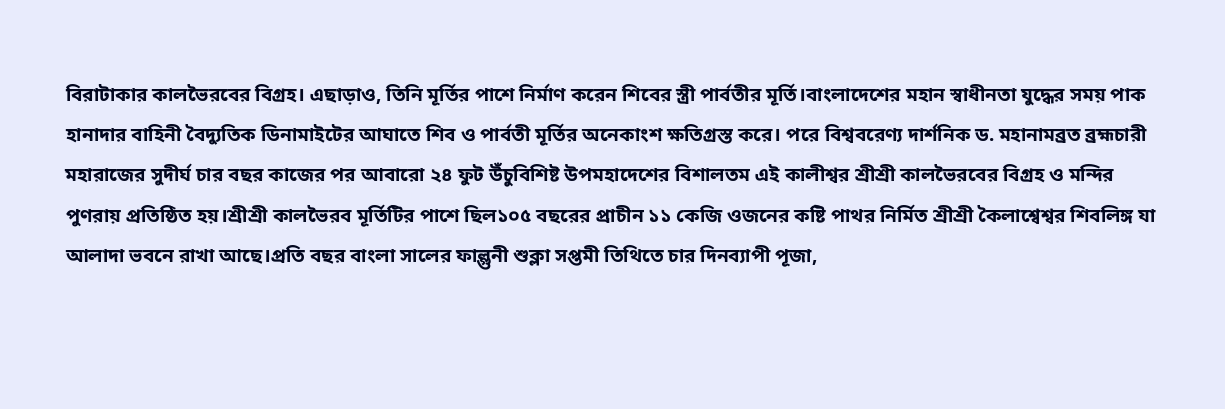বিরাটাকার কালভৈরবের বিগ্রহ। এছাড়াও, তিনি মূর্তির পাশে নির্মাণ করেন শিবের স্ত্রী পার্বতীর মূর্তি।বাংলাদেশের মহান স্বাধীনতা যুদ্ধের সময় পাক হানাদার বাহিনী বৈদ্যুতিক ডিনামাইটের আঘাতে শিব ও পার্বতী মূর্তির অনেকাংশ ক্ষতিগ্রস্ত করে। পরে বিশ্ববরেণ্য দার্শনিক ড. মহানামব্রত ব্রহ্মচারী মহারাজের সুদীর্ঘ চার বছর কাজের পর আবারো ২৪ ফুট উঁচুবিশিষ্ট উপমহাদেশের বিশালতম এই কালীশ্বর শ্রীশ্রী কালভৈরবের বিগ্রহ ও মন্দির পুণরায় প্রতিষ্ঠিত হয়।শ্রীশ্রী কালভৈরব মূর্তিটির পাশে ছিল১০৫ বছরের প্রাচীন ১১ কেজি ওজনের কষ্টি পাথর নির্মিত শ্রীশ্রী কৈলাশ্বেশ্বর শিবলিঙ্গ যা আলাদা ভবনে রাখা আছে।প্রতি বছর বাংলা সালের ফাল্গুনী শুক্লা সপ্তমী তিথিতে চার দিনব্যাপী পূজা,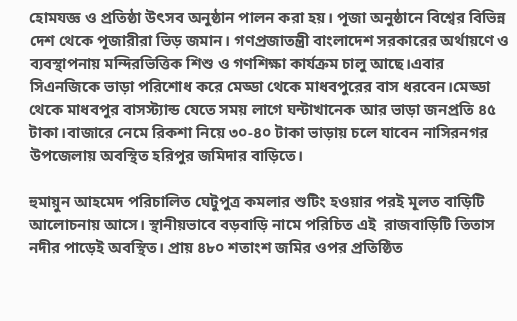হোমযজ্ঞ ও প্রতিষ্ঠা উৎসব অনুষ্ঠান পালন করা হয়। পূজা অনুষ্ঠানে বিশ্বের বিভিন্ন দেশ থেকে পূজারীরা ভিড় জমান। গণপ্রজাতন্ত্রী বাংলাদেশ সরকারের অর্থায়ণে ও ব্যবস্থাপনায় মন্দিরভিত্তিক শিশু ও গণশিক্ষা কার্যক্রম চালু আছে।এবার সিএনজিকে ভাড়া পরিশোধ করে মেড্ডা থেকে মাধবপুরের বাস ধরবেন।মেড্ডা থেকে মাধবপুর বাসস্ট্যান্ড যেতে সময় লাগে ঘন্টাখানেক আর ভাড়া জনপ্রতি ৪৫ টাকা।বাজারে নেমে রিকশা নিয়ে ৩০-৪০ টাকা ভাড়ায় চলে যাবেন নাসিরনগর উপজেলায় অবস্থিত হরিপুর জমিদার বাড়িতে।

হুমায়ুন আহমেদ পরিচালিত ঘেটুপুত্র কমলার শুটিং হওয়ার পরই মূলত বাড়িটি আলোচনায় আসে। স্থানীয়ভাবে বড়বাড়ি নামে পরিচিত এই  রাজবাড়িটি তিতাস নদীর পাড়েই অবস্থিত। প্রায় ৪৮০ শতাংশ জমির ওপর প্রতিষ্ঠিত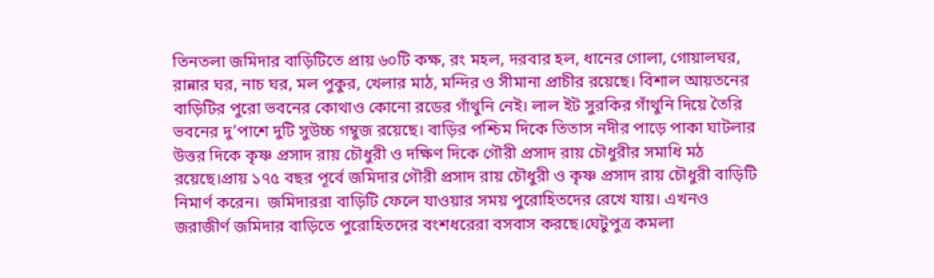তিনতলা জমিদার বাড়িটিতে প্রায় ৬০টি কক্ষ, রং মহল, দরবার হল, ধানের গোলা, গোয়ালঘর, রান্নার ঘর, নাচ ঘর, মল পুকুর, খেলার মাঠ, মন্দির ও সীমানা প্রাচীর রয়েছে। বিশাল আয়তনের বাড়িটির পুরো ভবনের কোথাও কোনো রডের গাঁথুনি নেই। লাল ইট সুরকির গাঁথুনি দিয়ে তৈরি ভবনের দু’পাশে দুটি সুউচ্চ গম্বুজ রয়েছে। বাড়ির পশ্চিম দিকে তিতাস নদীর পাড়ে পাকা ঘাটলার উত্তর দিকে কৃষ্ণ প্রসাদ রায় চৌধুরী ও দক্ষিণ দিকে গৌরী প্রসাদ রায় চৌধুরীর সমাধি মঠ রয়েছে।প্রায় ১৭৫ বছর পূর্বে জমিদার গৌরী প্রসাদ রায় চৌধুরী ও কৃষ্ণ প্রসাদ রায় চৌধুরী বাড়িটি নিমার্ণ করেন।  জমিদাররা বাড়িটি ফেলে যাওয়ার সময় পুরোহিতদের রেখে যায়। এখনও জরাজীর্ণ জমিদার বাড়িতে পুরোহিতদের বংশধরেরা বসবাস করছে।ঘেটুপুত্র কমলা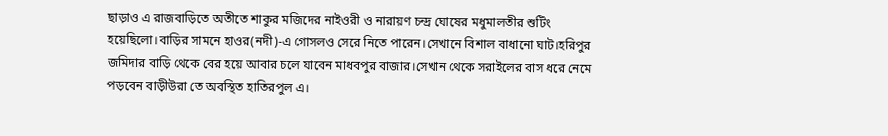ছাড়াও এ রাজবাড়িতে অতীতে শাকুর মজিদের নাইওরী ও নারায়ণ চন্দ্র ঘোষের মধুমালতীর শুটিং হয়েছিলো।বাড়ির সামনে হাওর(নদী)-এ গোসলও সেরে নিতে পারেন।সেখানে বিশাল বাধানো ঘাট।হরিপুর জমিদার বাড়ি থেকে বের হয়ে আবার চলে যাবেন মাধবপুর বাজার।সেখান থেকে সরাইলের বাস ধরে নেমে পড়বেন বাড়ীউরা তে অবস্থিত হাতিরপুল এ।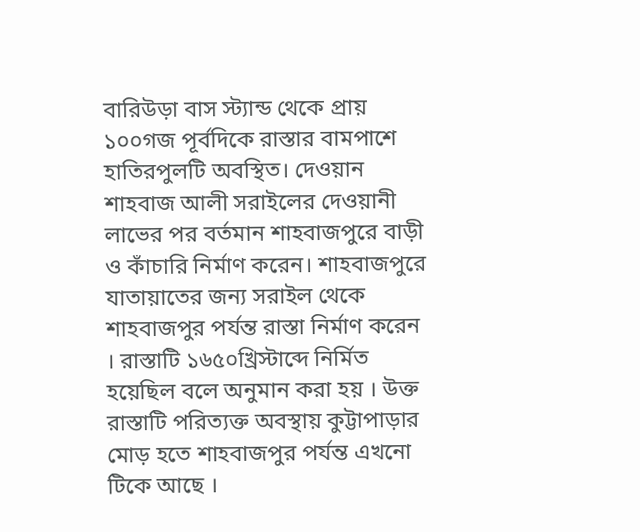বারিউড়া বাস স্ট্যান্ড থেকে প্রায় ১০০গজ পূর্বদিকে রাস্তার বামপাশে হাতিরপুলটি অবস্থিত। দেওয়ান শাহবাজ আলী সরাইলের দেওয়ানী লাভের পর বর্তমান শাহবাজপুরে বাড়ী ও কাঁচারি নির্মাণ করেন। শাহবাজপুরে যাতায়াতের জন্য সরাইল থেকে শাহবাজপুর পর্যন্ত রাস্তা নির্মাণ করেন । রাস্তাটি ১৬৫০খ্রিস্টাব্দে নির্মিত হয়েছিল বলে অনুমান করা হয় । উক্ত রাস্তাটি পরিত্যক্ত অবস্থায় কুট্টাপাড়ার মোড় হতে শাহবাজপুর পর্যন্ত এখনো টিকে আছে ।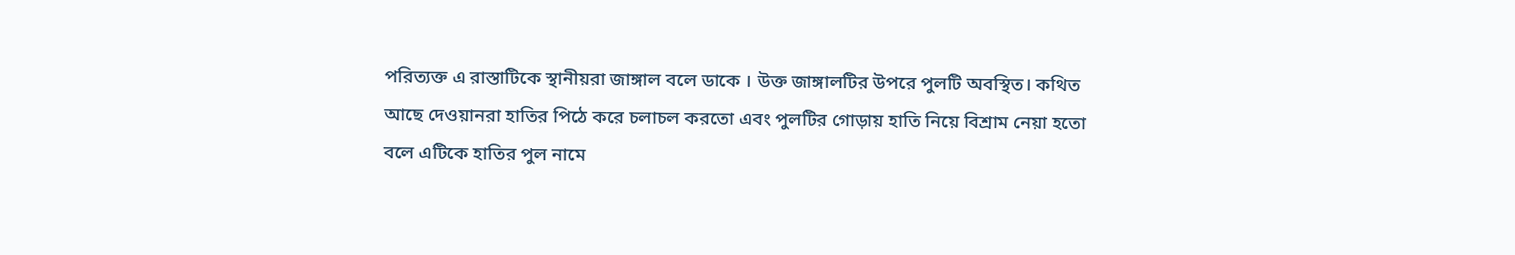পরিত্যক্ত এ রাস্তাটিকে স্থানীয়রা জাঙ্গাল বলে ডাকে । উক্ত জাঙ্গালটির উপরে পুলটি অবস্থিত। কথিত আছে দেওয়ানরা হাতির পিঠে করে চলাচল করতো এবং পুলটির গোড়ায় হাতি নিয়ে বিশ্রাম নেয়া হতো বলে এটিকে হাতির পুল নামে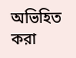অভিহিত করা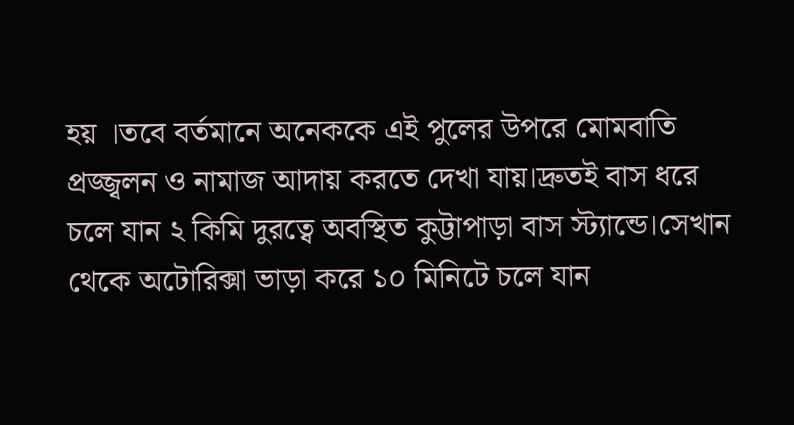হয় ।তবে বর্তমানে অনেককে এই পুলের উপরে মোমবাতি প্রজ্জ্বলন ও নামাজ আদায় করতে দেখা যায়।দ্রুতই বাস ধরে চলে যান ২ কিমি দুরত্বে অবস্থিত কুট্টাপাড়া বাস স্ট্যান্ডে।সেখান থেকে অটোরিক্সা ভাড়া করে ১০ মিনিটে চলে যান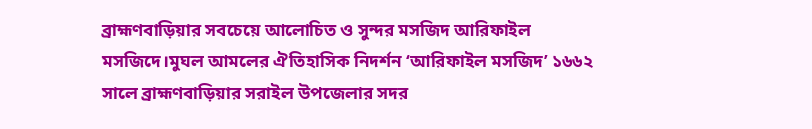ব্রাহ্মণবাড়িয়ার সবচেয়ে আলোচিত ও সুন্দর মসজিদ আরিফাইল মসজিদে।মুঘল আমলের ঐতিহাসিক নিদর্শন ‘আরিফাইল মসজিদ’ ১৬৬২ সালে ব্রাহ্মণবাড়িয়ার সরাইল উপজেলার সদর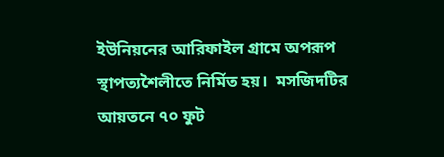ইউনিয়নের আরিফাইল গ্রামে অপরূপ স্থাপত্যশৈলীতে নির্মিত হয়।  মসজিদটির আয়তনে ৭০ ফুট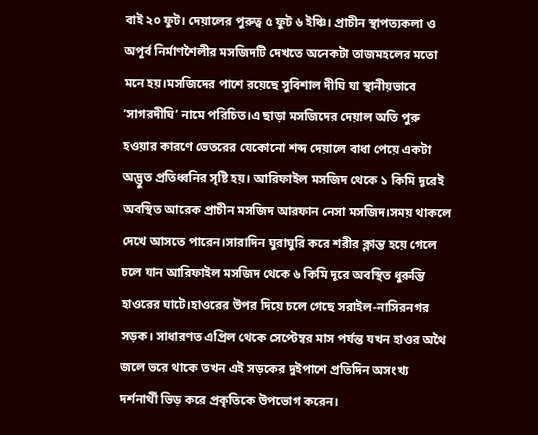বাই ২০ ফুট। দেয়ালের পুরুত্ব ৫ ফুট ৬ ইঞ্চি। প্রাচীন স্থাপত্যকলা ও অপূর্ব নির্মাণশৈলীর মসজিদটি দেখতে অনেকটা তাজমহলের মতো মনে হয়।মসজিদের পাশে রয়েছে সুবিশাল দীঘি যা স্থানীয়ভাবে ‘সাগরদীঘি’ নামে পরিচিত।এ ছাড়া মসজিদের দেয়াল অতি পুরু হওয়ার কারণে ভেতরের যেকোনো শব্দ দেয়ালে বাধা পেয়ে একটা অদ্ভুত প্রতিধ্বনির সৃষ্টি হয়। আরিফাইল মসজিদ থেকে ১ কিমি দূরেই অবস্থিত আরেক প্রাচীন মসজিদ আরফান নেসা মসজিদ।সময় থাকলে দেখে আসতে পারেন।সারাদিন ঘুরাঘুরি করে শরীর ক্লান্ত হয়ে গেলে চলে যান আরিফাইল মসজিদ থেকে ৬ কিমি দূরে অবস্থিত ধুরুন্তি হাওরের ঘাটে।হাওরের উপর দিয়ে চলে গেছে সরাইল-নাসিরনগর সড়ক। সাধারণত এপ্রিল থেকে সেপ্টেম্বর মাস পর্যন্ত যখন হাওর অথৈ জলে ভরে থাকে তখন এই সড়কের দুইপাশে প্রতিদিন অসংখ্য দর্শনার্থী ভিড় করে প্রকৃতিকে উপভোগ করেন।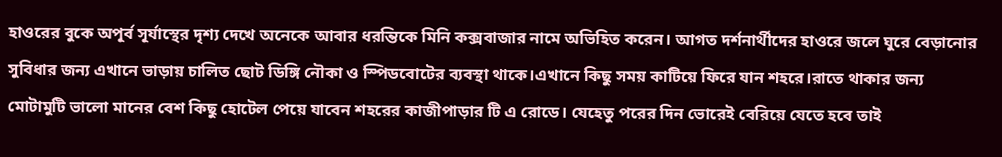হাওরের বুকে অপূর্ব সূর্যাস্থের দৃশ্য দেখে অনেকে আবার ধরন্তিকে মিনি কক্সবাজার নামে অভিহিত করেন। আগত দর্শনার্থীদের হাওরে জলে ঘুরে বেড়ানোর সুবিধার জন্য এখানে ভাড়ায় চালিত ছোট ডিঙ্গি নৌকা ও স্পিডবোটের ব্যবস্থা থাকে।এখানে কিছু সময় কাটিয়ে ফিরে যান শহরে।রাতে থাকার জন্য মোটামুটি ভালো মানের বেশ কিছু হোটেল পেয়ে যাবেন শহরের কাজীপাড়ার টি এ রোডে। যেহেতু পরের দিন ভোরেই বেরিয়ে যেতে হবে তাই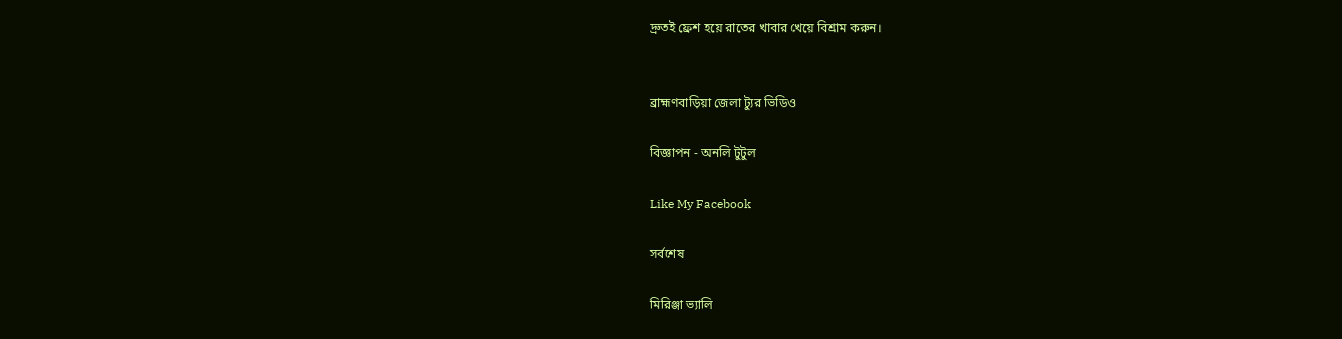দ্রুতই ফ্রেশ হয়ে রাতের খাবার খেয়ে বিশ্রাম করুন।


ব্রাহ্মণবাড়িয়া জেলা ট্যুর ভিডিও

বিজ্ঞাপন - অনলি টুটুল

Like My Facebook

সর্বশেষ

মিরিঞ্জা ভ্যালি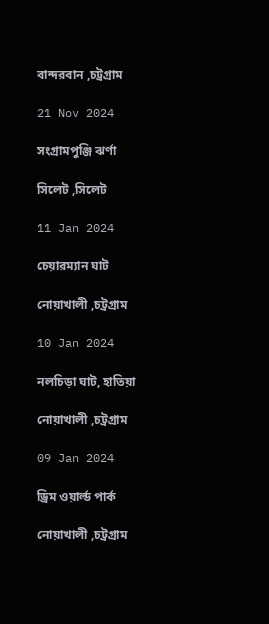বান্দরবান ,চট্রগ্রাম

21 Nov 2024

সংগ্রামপুঞ্জি ঝর্ণা

সিলেট ,সিলেট

11 Jan 2024

চেয়ারম্যান ঘাট

নোয়াখালী ,চট্রগ্রাম

10 Jan 2024

নলচিড়া ঘাট, হাতিয়া

নোয়াখালী ,চট্রগ্রাম

09 Jan 2024

ড্রিম ওয়ার্ল্ড পার্ক

নোয়াখালী ,চট্রগ্রাম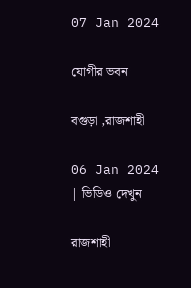07 Jan 2024

যোগীর ভবন

বগুড়া ,রাজশাহী

06 Jan 2024 | ভিডিও দেখুন

রাজশাহী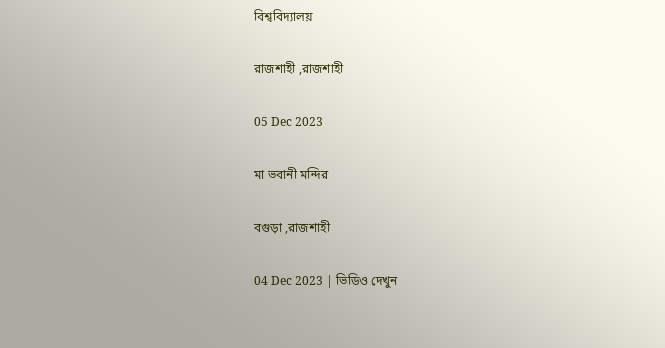বিশ্ববিদ্যালয়

রাজশাহী ,রাজশাহী

05 Dec 2023

মা ভবানী মন্দির

বগুড়া ,রাজশাহী

04 Dec 2023 | ভিডিও দেখুন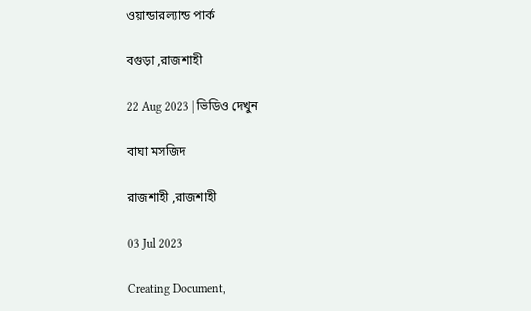ওয়ান্ডারল্যান্ড পার্ক

বগুড়া ,রাজশাহী

22 Aug 2023 | ভিডিও দেখুন

বাঘা মসজিদ

রাজশাহী ,রাজশাহী

03 Jul 2023

Creating Document,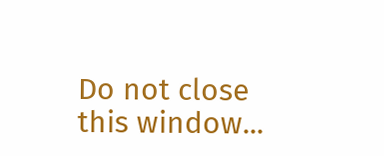Do not close this window...